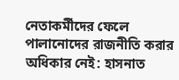নেতাকর্মীদের ফেলে পালানোদের রাজনীতি করার অধিকার নেই: হাসনাত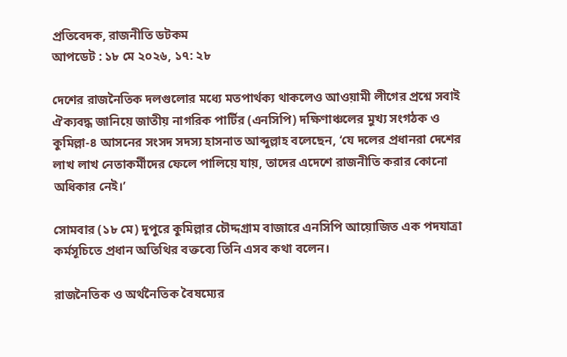প্রতিবেদক, রাজনীতি ডটকম
আপডেট : ১৮ মে ২০২৬, ১৭: ২৮

দেশের রাজনৈতিক দলগুলোর মধ্যে মতপার্থক্য থাকলেও আওয়ামী লীগের প্রশ্নে সবাই ঐক্যবদ্ধ জানিয়ে জাতীয় নাগরিক পার্টির (এনসিপি) দক্ষিণাঞ্চলের মুখ্য সংগঠক ও কুমিল্লা-৪ আসনের সংসদ সদস্য হাসনাত আব্দুল্লাহ বলেছেন, ‘যে দলের প্রধানরা দেশের লাখ লাখ নেতাকর্মীদের ফেলে পালিয়ে যায়, তাদের এদেশে রাজনীতি করার কোনো অধিকার নেই।’

সোমবার (১৮ মে) দুপুরে কুমিল্লার চৌদ্দগ্রাম বাজারে এনসিপি আয়োজিত এক পদযাত্রা কর্মসূচিতে প্রধান অতিথির বক্তব্যে তিনি এসব কথা বলেন।

রাজনৈতিক ও অর্থনৈতিক বৈষম্যের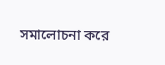সমালোচনা করে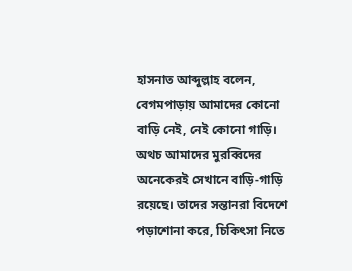হাসনাত আব্দুল্লাহ বলেন, বেগমপাড়ায় আমাদের কোনো বাড়ি নেই, নেই কোনো গাড়ি। অথচ আমাদের মুরব্বিদের অনেকেরই সেখানে বাড়ি-গাড়ি রয়েছে। তাদের সন্তানরা বিদেশে পড়াশোনা করে, চিকিৎসা নিতে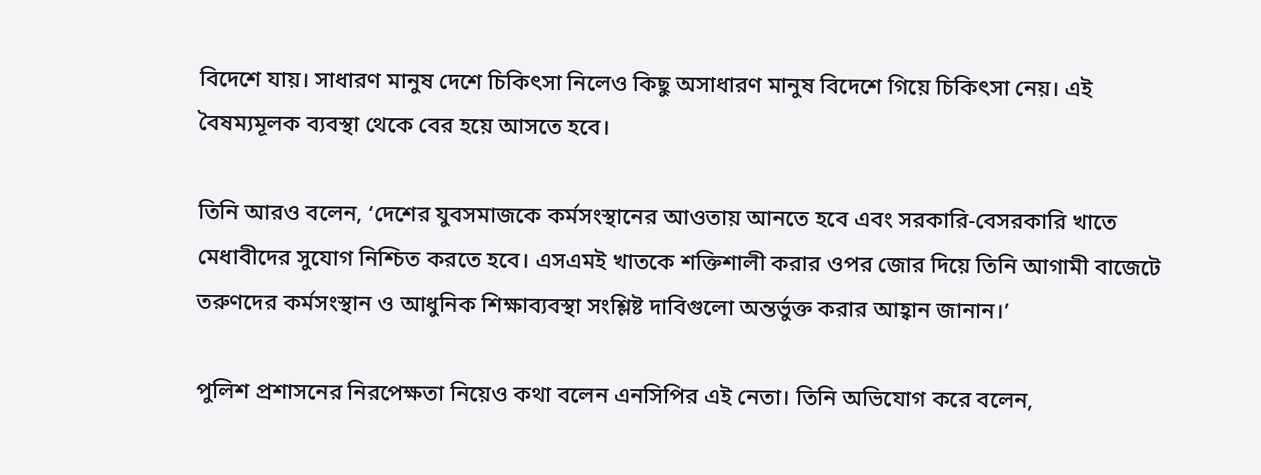বিদেশে যায়। সাধারণ মানুষ দেশে চিকিৎসা নিলেও কিছু অসাধারণ মানুষ বিদেশে গিয়ে চিকিৎসা নেয়। এই বৈষম্যমূলক ব্যবস্থা থেকে বের হয়ে আসতে হবে।

তিনি আরও বলেন, ‘দেশের যুবসমাজকে কর্মসংস্থানের আওতায় আনতে হবে এবং সরকারি-বেসরকারি খাতে মেধাবীদের সুযোগ নিশ্চিত করতে হবে। এসএমই খাতকে শক্তিশালী করার ওপর জোর দিয়ে তিনি আগামী বাজেটে তরুণদের কর্মসংস্থান ও আধুনিক শিক্ষাব্যবস্থা সংশ্লিষ্ট দাবিগুলো অন্তর্ভুক্ত করার আহ্বান জানান।’

পুলিশ প্রশাসনের নিরপেক্ষতা নিয়েও কথা বলেন এনসিপির এই নেতা। তিনি অভিযোগ করে বলেন,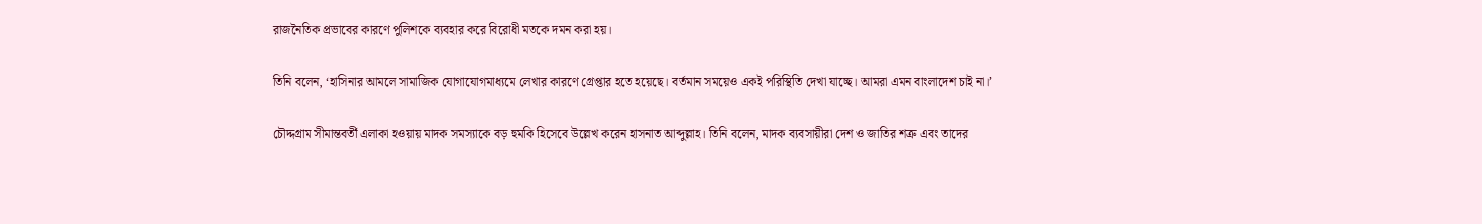রাজনৈতিক প্রভাবের কারণে পুলিশকে ব্যবহার করে বিরোধী মতকে দমন করা হয়।

তিনি বলেন, ‘হাসিনার আমলে সামাজিক যোগাযোগমাধ্যমে লেখার কারণে গ্রেপ্তার হতে হয়েছে। বর্তমান সময়েও একই পরিস্থিতি দেখা যাচ্ছে। আমরা এমন বাংলাদেশ চাই না।’

চৌদ্দগ্রাম সীমান্তবর্তী এলাকা হওয়ায় মাদক সমস্যাকে বড় হুমকি হিসেবে উল্লেখ করেন হাসনাত আব্দুল্লাহ। তিনি বলেন, মাদক ব্যবসায়ীরা দেশ ও জাতির শত্রু এবং তাদের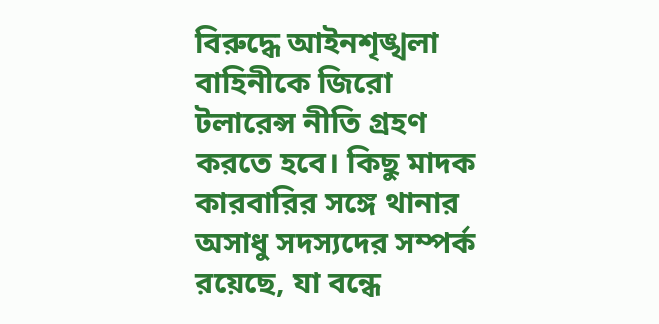বিরুদ্ধে আইনশৃঙ্খলা বাহিনীকে জিরো টলারেন্স নীতি গ্রহণ করতে হবে। কিছু মাদক কারবারির সঙ্গে থানার অসাধু সদস্যদের সম্পর্ক রয়েছে, যা বন্ধে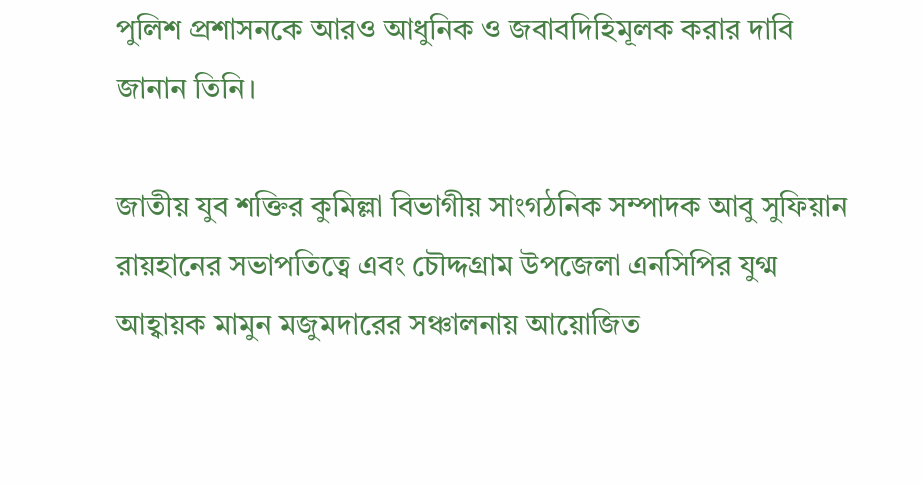পুলিশ প্রশাসনকে আরও আধুনিক ও জবাবদিহিমূলক করার দাবি জানান তিনি।

জাতীয় যুব শক্তির কুমিল্লা বিভাগীয় সাংগঠনিক সম্পাদক আবু সুফিয়ান রায়হানের সভাপতিত্বে এবং চৌদ্দগ্রাম উপজেলা এনসিপির যুগ্ম আহ্বায়ক মামুন মজুমদারের সঞ্চালনায় আয়োজিত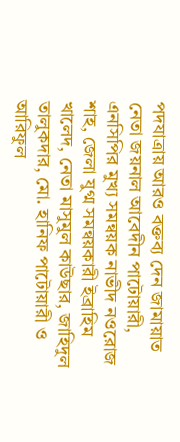পদযাত্রায় আরও বক্তব্য দেন জামায়াত নেতা জয়নাল আবেদীন পাটোয়ারী, এনসিপির মুখ্য সমন্বয়ক নাভীদ নওরোজ শাহ, জেলা যুগ্ম সমন্বয়কারী ইব্রাহিম খালেদ, নেতা মাসুমুল কাউছার, জাহিদুল তালুকদার, মো. হানিফ পাটোয়ারী ও আরিফুল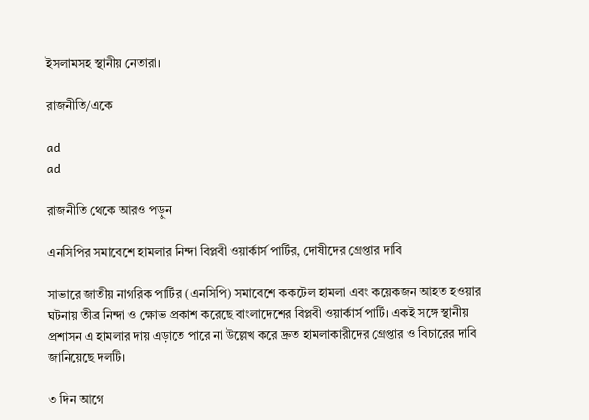ইসলামসহ স্থানীয় নেতারা।

রাজনীতি/একে

ad
ad

রাজনীতি থেকে আরও পড়ুন

এনসিপির সমাবেশে হামলার নিন্দা বিপ্লবী ওয়ার্কার্স পার্টির, দোষীদের গ্রেপ্তার দাবি

সাভারে জাতীয় নাগরিক পার্টির (এনসিপি) সমাবেশে ককটেল হামলা এবং কয়েকজন আহত হওয়ার ঘটনায় তীব্র নিন্দা ও ক্ষোভ প্রকাশ করেছে বাংলাদেশের বিপ্লবী ওয়ার্কার্স পার্টি। একই সঙ্গে স্থানীয় প্রশাসন এ হামলার দায় এড়াতে পারে না উল্লেখ করে দ্রুত হামলাকারীদের গ্রেপ্তার ও বিচারের দাবি জানিয়েছে দলটি।

৩ দিন আগে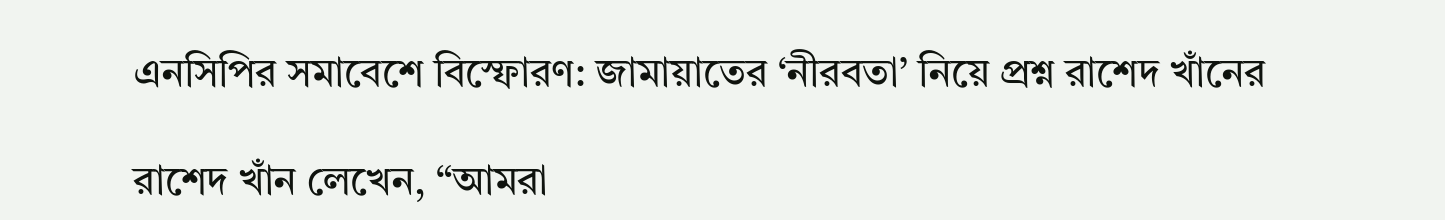এনসিপির সমাবেশে বিস্ফোরণ: জামায়াতের ‘নীরবতা’ নিয়ে প্রশ্ন রাশেদ খাঁনের

রাশেদ খাঁন লেখেন, “আমরা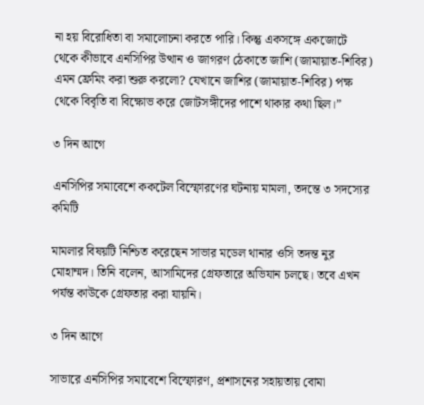না হয় বিরোধিতা বা সমালোচনা করতে পারি। কিন্তু একসঙ্গে একজোটে থেকে কীভাবে এনসিপির উত্থান ও জাগরণ ঠেকাতে জাশি (জামায়াত-শিবির) এমন ফ্রেমিং করা শুরু করলো? যেখানে জাশির (জামায়াত-শিবির) পক্ষ থেকে বিবৃতি বা বিক্ষোভ করে জোটসঙ্গীদের পাশে থাকার কথা ছিল।”

৩ দিন আগে

এনসিপির সমাবেশে ককটেল বিস্ফোরণের ঘটনায় মামলা, তদন্তে ৩ সদস্যের কমিটি

মামলার বিষয়টি নিশ্চিত করেছেন সাভার মডেল থানার ওসি তদন্ত নুর মোহাম্মদ। তিনি বলেন, আসামিদের গ্রেফতারে অভিযান চলছে। তবে এখন পর্যন্ত কাউকে গ্রেফতার করা যায়নি।

৩ দিন আগে

সাভারে এনসিপির সমাবেশে বিস্ফোরণ, প্রশাসনের সহায়তায় বোমা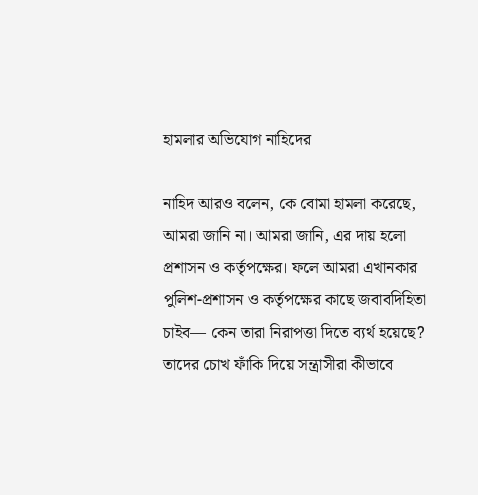হামলার অভিযোগ নাহিদের

নাহিদ আরও বলেন, কে বোমা হামলা করেছে, আমরা জানি না। আমরা জানি, এর দায় হলো প্রশাসন ও কর্তৃপক্ষের। ফলে আমরা এখানকার পুলিশ-প্রশাসন ও কর্তৃপক্ষের কাছে জবাবদিহিতা চাইব— কেন তারা নিরাপত্তা দিতে ব্যর্থ হয়েছে? তাদের চোখ ফাঁকি দিয়ে সন্ত্রাসীরা কীভাবে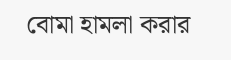বোমা হামলা করার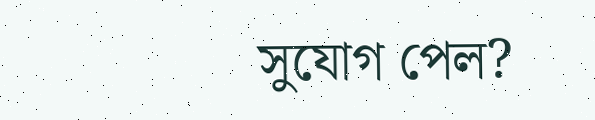সুযোগ পেল?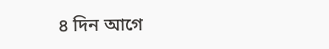৪ দিন আগে